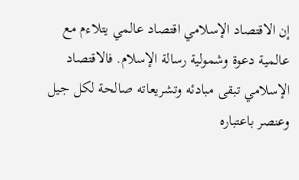إن الاقتصاد الإسلامي اقتصاد عالمي يتلاءم مع عالمية دعوة وشمولية رسالة الإسلام. فالاقتصاد الإسلامي تبقى مبادئه وتشريعاته صالحة لكل جيل وعنصر باعتباره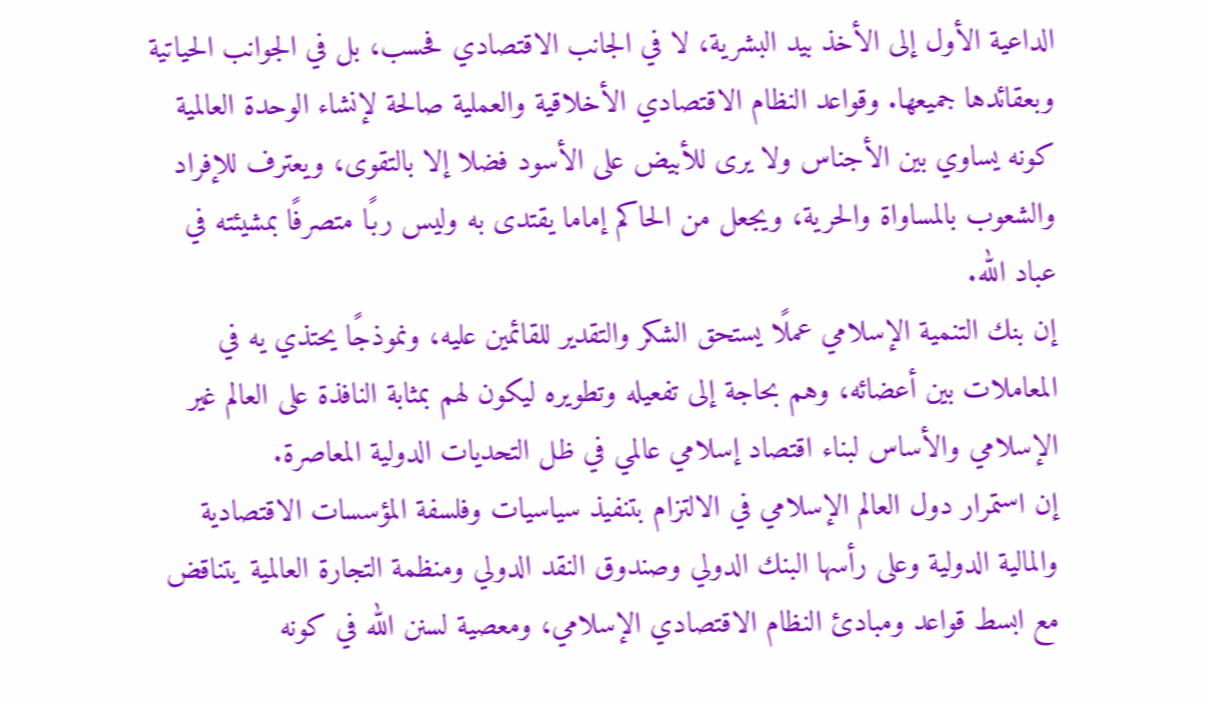الداعية الأول إلى الأخذ بيد البشرية، لا في الجانب الاقتصادي فحسب، بل في الجوانب الحياتية وبعقائدها جميعها. وقواعد النظام الاقتصادي الأخلاقية والعملية صالحة لإنشاء الوحدة العالمية كونه يساوي بين الأجناس ولا يرى للأبيض على الأسود فضلا إلا بالتقوى، ويعترف للإفراد والشعوب بالمساواة والحرية، ويجعل من الحاكم إماما يقتدى به وليس ربًا متصرفًا بمشيئته في عباد الله.
إن بنك التنمية الإسلامي عملًا يستحق الشكر والتقدير للقائمين عليه، ونموذجًا يحتذي يه في المعاملات بين أعضائه، وهم بحاجة إلى تفعيله وتطويره ليكون لهم بمثابة النافذة على العالم غير الإسلامي والأساس لبناء اقتصاد إسلامي عالمي في ظل التحديات الدولية المعاصرة.
إن استمرار دول العالم الإسلامي في الالتزام بتنفيذ سياسيات وفلسفة المؤسسات الاقتصادية والمالية الدولية وعلى رأسها البنك الدولي وصندوق النقد الدولي ومنظمة التجارة العالمية يتناقض مع ابسط قواعد ومبادئ النظام الاقتصادي الإسلامي، ومعصية لسنن الله في كونه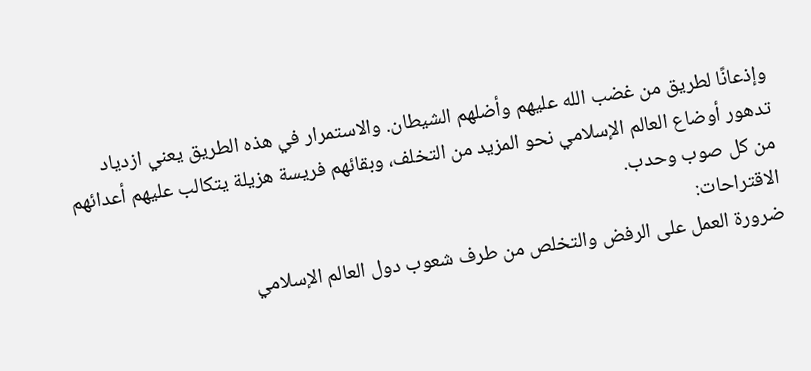وإذعانًا لطريق من غضب الله عليهم وأضلهم الشيطان. والاستمرار في هذه الطريق يعني ازدياد تدهور أوضاع العالم الإسلامي نحو المزيد من التخلف، وبقائهم فريسة هزيلة يتكالب عليهم أعدائهم من كل صوب وحدب.
الاقتراحات:
ضرورة العمل على الرفض والتخلص من طرف شعوب دول العالم الإسلامي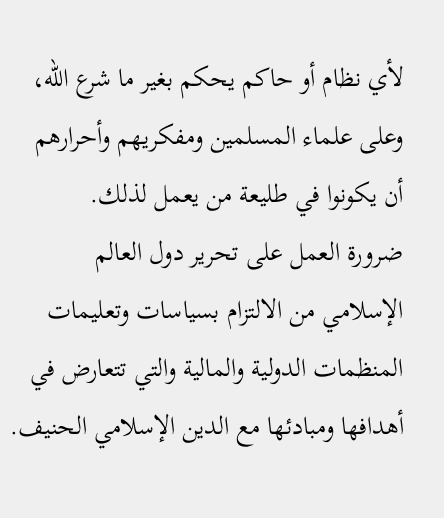لأي نظام أو حاكم يحكم بغير ما شرع الله، وعلى علماء المسلمين ومفكريهم وأحرارهم أن يكونوا في طليعة من يعمل لذلك.
ضرورة العمل على تحرير دول العالم الإسلامي من الالتزام بسياسات وتعليمات المنظمات الدولية والمالية والتي تتعارض في أهدافها ومبادئها مع الدين الإسلامي الحنيف.